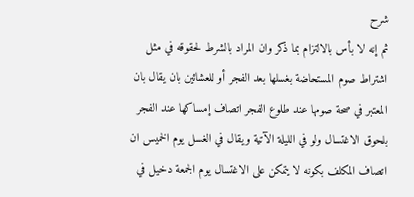شرح
ثم إنه لا بأس بالالتزام بما ذكر وان المراد بالشرط لحقوقه في مثل اشتراط صوم المستحاضة بغسلها بعد الفجر أو للعشائين بان يقال بان المعتبر في صحة صومها عند طلوع الفجر اتصاف إمساكها عند الفجر بلحوق الاغتسال ولو في الليلة الآتية ويقال في الغسل يوم الخميس ان اتصاف المكلف بكونه لا يتمكن على الاغتسال يوم الجمعة دخيل في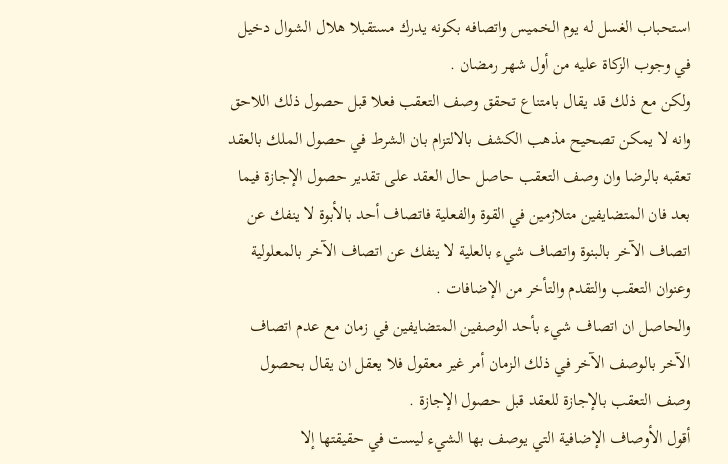استحباب الغسل له يوم الخميس واتصافه بكونه يدرك مستقبلا هلال الشوال دخيل في وجوب الزكاة عليه من أول شهر رمضان .
ولكن مع ذلك قد يقال بامتناع تحقق وصف التعقب فعلا قبل حصول ذلك اللاحق وانه لا يمكن تصحيح مذهب الكشف بالالتزام بان الشرط في حصول الملك بالعقد تعقبه بالرضا وان وصف التعقب حاصل حال العقد على تقدير حصول الإجازة فيما بعد فان المتضايفين متلازمين في القوة والفعلية فاتصاف أحد بالأبوة لا ينفك عن اتصاف الآخر بالبنوة واتصاف شيء بالعلية لا ينفك عن اتصاف الآخر بالمعلولية وعنوان التعقب والتقدم والتأخر من الإضافات .
والحاصل ان اتصاف شيء بأحد الوصفين المتضايفين في زمان مع عدم اتصاف الآخر بالوصف الآخر في ذلك الزمان أمر غير معقول فلا يعقل ان يقال بحصول وصف التعقب بالإجازة للعقد قبل حصول الإجازة .
أقول الأوصاف الإضافية التي يوصف بها الشيء ليست في حقيقتها إلا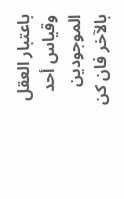باعتبار العقل وقياس أحد الموجودين بالآخر فان كن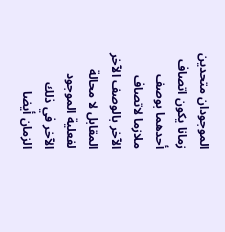الموجودان متحدين زمانا يكون اتصاف أحدهما بوصف ملازما لاتصاف الآخر بالوصف الآخر المقابل لا محالة لفعلية الموجود الآخر في ذلك الزمان أيضا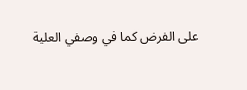على الفرض كما في وصفي العلية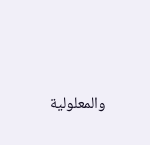والمعلولية